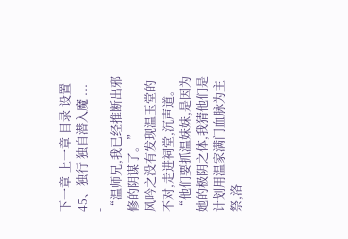下一章 上一章 目录 设置
45、独行 独自潜入魔 ...
-
“温师兄,我已经推断出邪修的阴谋了。”
风吟之没有发现温玉堂的不对,走进祠堂,沉声道。
“他们要抓温妹妹,是因为她的极阴之体,我猜他们是计划用温家满门血脉为主祭,洛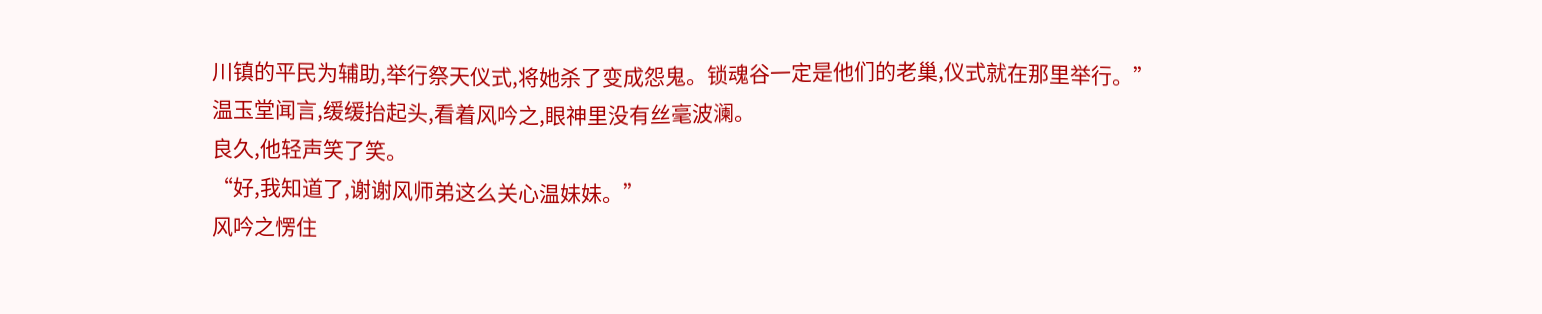川镇的平民为辅助,举行祭天仪式,将她杀了变成怨鬼。锁魂谷一定是他们的老巢,仪式就在那里举行。”
温玉堂闻言,缓缓抬起头,看着风吟之,眼神里没有丝毫波澜。
良久,他轻声笑了笑。
“好,我知道了,谢谢风师弟这么关心温妹妹。”
风吟之愣住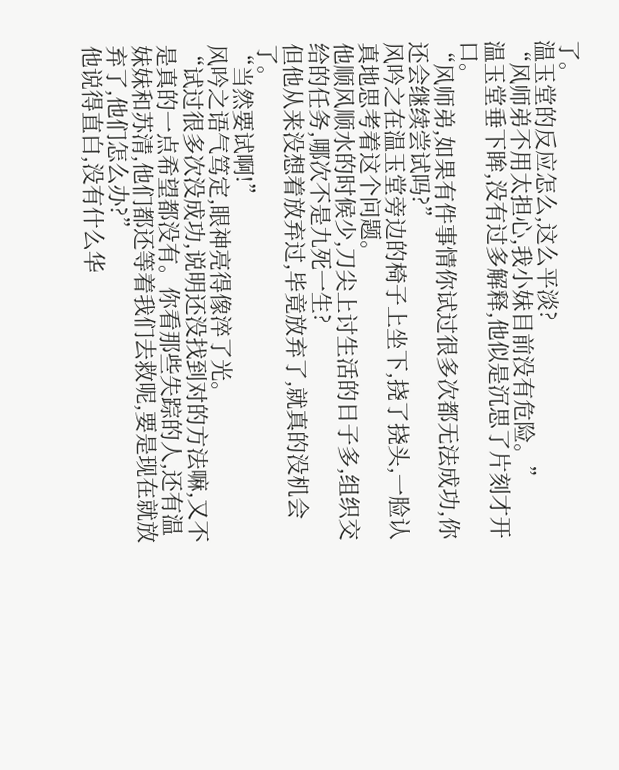了。
温玉堂的反应怎么,这么平淡?
“风师弟不用太担心,我小妹目前没有危险。”
温玉堂垂下眸,没有过多解释,他似是沉思了片刻才开口。
“风师弟,如果有件事情你试过很多次都无法成功,你还会继续尝试吗?”
风吟之在温玉堂旁边的椅子上坐下,挠了挠头,一脸认真地思考着这个问题。
他顺风顺水的时候少,刀尖上讨生活的日子多,组织交给的任务,哪次不是九死一生?
但他从来没想着放弃过,毕竟放弃了,就真的没机会了。
“当然要试啊!”
风吟之语气笃定,眼神亮得像淬了光。
“试过很多次没成功,说明还没找到对的方法嘛,又不是真的一点希望都没有。你看那些失踪的人,还有温妹妹和苏清,他们都还等着我们去救呢,要是现在就放弃了,他们怎么办?”
他说得直白,没有什么华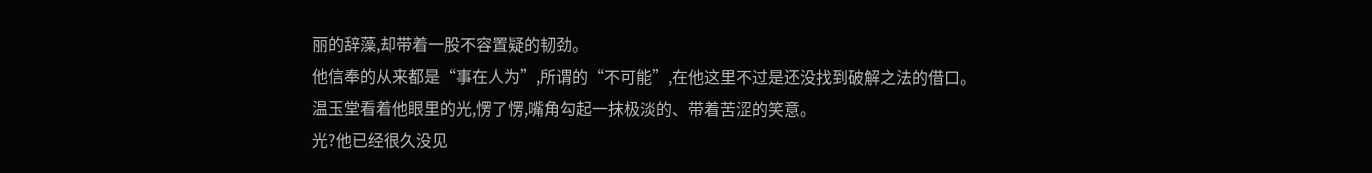丽的辞藻,却带着一股不容置疑的韧劲。
他信奉的从来都是“事在人为”,所谓的“不可能”,在他这里不过是还没找到破解之法的借口。
温玉堂看着他眼里的光,愣了愣,嘴角勾起一抹极淡的、带着苦涩的笑意。
光?他已经很久没见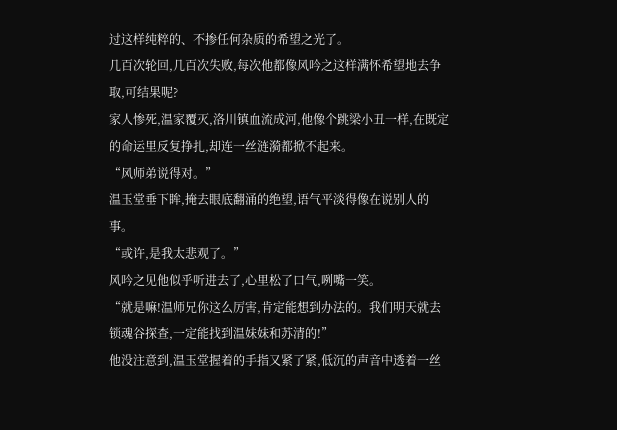过这样纯粹的、不掺任何杂质的希望之光了。
几百次轮回,几百次失败,每次他都像风吟之这样满怀希望地去争取,可结果呢?
家人惨死,温家覆灭,洛川镇血流成河,他像个跳梁小丑一样,在既定的命运里反复挣扎,却连一丝涟漪都掀不起来。
“风师弟说得对。”
温玉堂垂下眸,掩去眼底翻涌的绝望,语气平淡得像在说别人的事。
“或许,是我太悲观了。”
风吟之见他似乎听进去了,心里松了口气,咧嘴一笑。
“就是嘛!温师兄你这么厉害,肯定能想到办法的。我们明天就去锁魂谷探查,一定能找到温妹妹和苏清的!”
他没注意到,温玉堂握着的手指又紧了紧,低沉的声音中透着一丝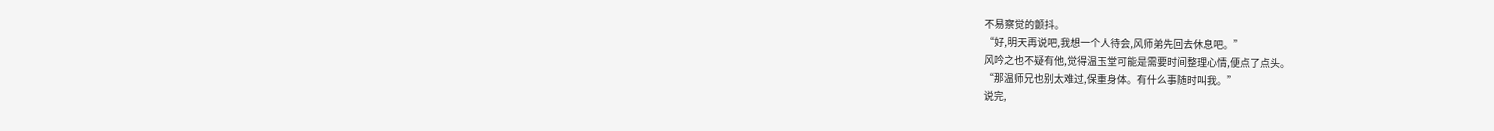不易察觉的颤抖。
“好,明天再说吧,我想一个人待会,风师弟先回去休息吧。”
风吟之也不疑有他,觉得温玉堂可能是需要时间整理心情,便点了点头。
“那温师兄也别太难过,保重身体。有什么事随时叫我。”
说完,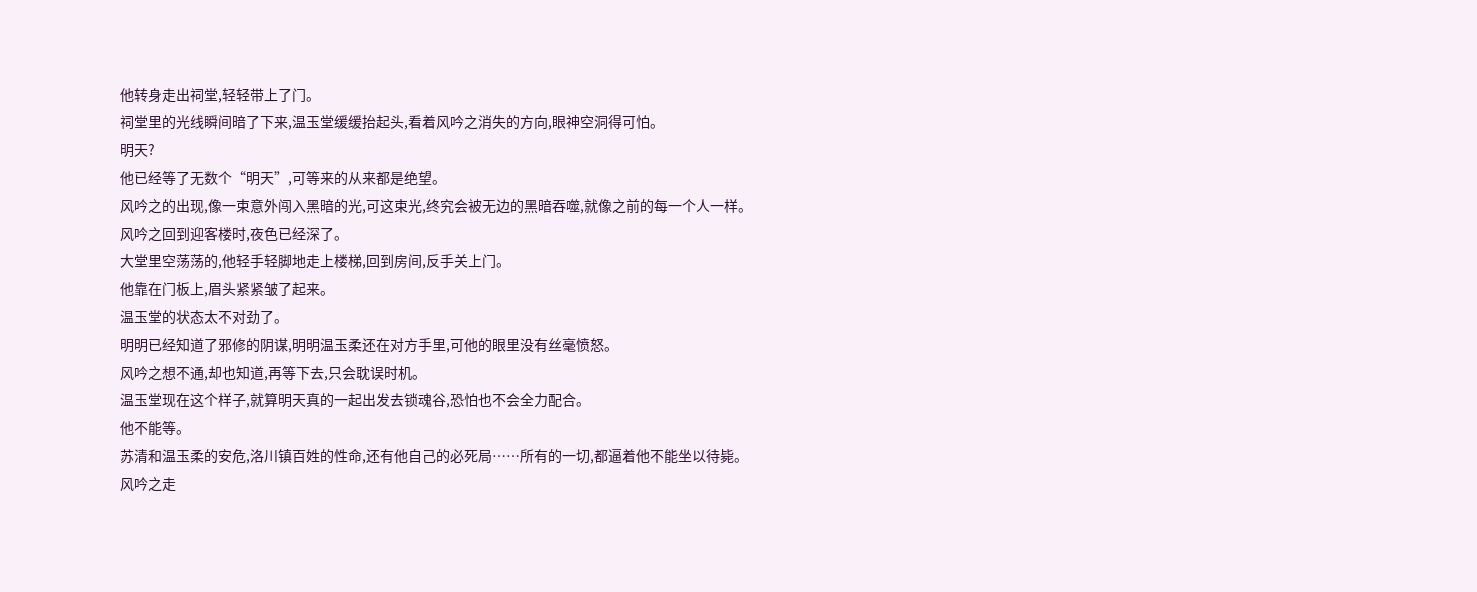他转身走出祠堂,轻轻带上了门。
祠堂里的光线瞬间暗了下来,温玉堂缓缓抬起头,看着风吟之消失的方向,眼神空洞得可怕。
明天?
他已经等了无数个“明天”,可等来的从来都是绝望。
风吟之的出现,像一束意外闯入黑暗的光,可这束光,终究会被无边的黑暗吞噬,就像之前的每一个人一样。
风吟之回到迎客楼时,夜色已经深了。
大堂里空荡荡的,他轻手轻脚地走上楼梯,回到房间,反手关上门。
他靠在门板上,眉头紧紧皱了起来。
温玉堂的状态太不对劲了。
明明已经知道了邪修的阴谋,明明温玉柔还在对方手里,可他的眼里没有丝毫愤怒。
风吟之想不通,却也知道,再等下去,只会耽误时机。
温玉堂现在这个样子,就算明天真的一起出发去锁魂谷,恐怕也不会全力配合。
他不能等。
苏清和温玉柔的安危,洛川镇百姓的性命,还有他自己的必死局……所有的一切,都逼着他不能坐以待毙。
风吟之走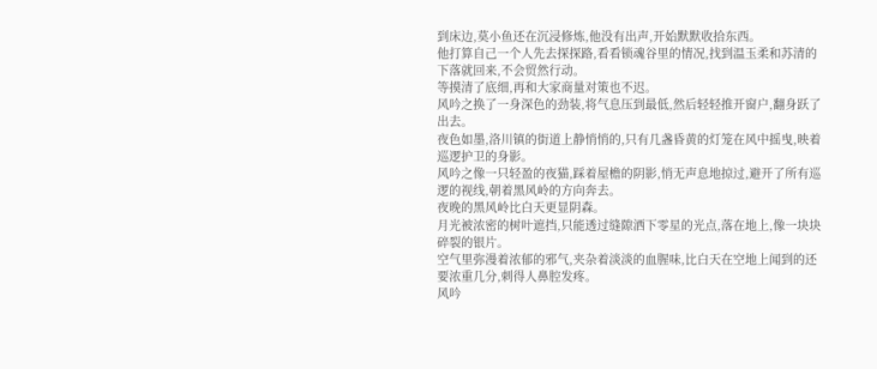到床边,莫小鱼还在沉浸修炼,他没有出声,开始默默收拾东西。
他打算自己一个人先去探探路,看看锁魂谷里的情况,找到温玉柔和苏清的下落就回来,不会贸然行动。
等摸清了底细,再和大家商量对策也不迟。
风吟之换了一身深色的劲装,将气息压到最低,然后轻轻推开窗户,翻身跃了出去。
夜色如墨,洛川镇的街道上静悄悄的,只有几盏昏黄的灯笼在风中摇曳,映着巡逻护卫的身影。
风吟之像一只轻盈的夜猫,踩着屋檐的阴影,悄无声息地掠过,避开了所有巡逻的视线,朝着黑风岭的方向奔去。
夜晚的黑风岭比白天更显阴森。
月光被浓密的树叶遮挡,只能透过缝隙洒下零星的光点,落在地上,像一块块碎裂的银片。
空气里弥漫着浓郁的邪气,夹杂着淡淡的血腥味,比白天在空地上闻到的还要浓重几分,刺得人鼻腔发疼。
风吟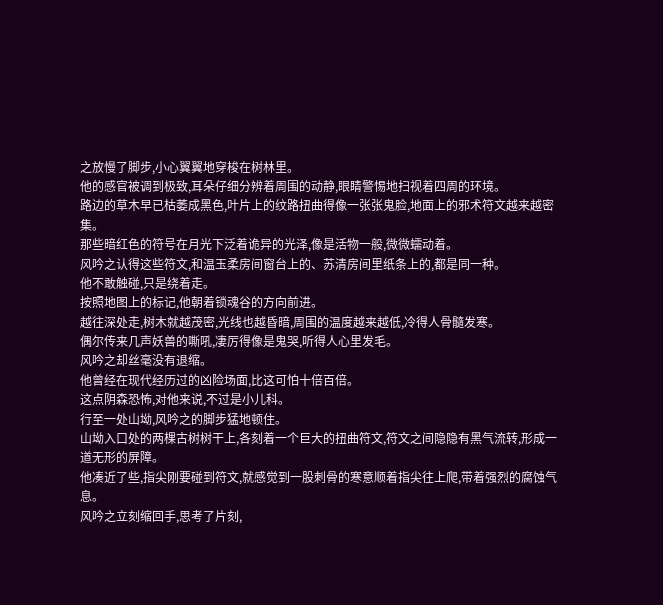之放慢了脚步,小心翼翼地穿梭在树林里。
他的感官被调到极致,耳朵仔细分辨着周围的动静,眼睛警惕地扫视着四周的环境。
路边的草木早已枯萎成黑色,叶片上的纹路扭曲得像一张张鬼脸,地面上的邪术符文越来越密集。
那些暗红色的符号在月光下泛着诡异的光泽,像是活物一般,微微蠕动着。
风吟之认得这些符文,和温玉柔房间窗台上的、苏清房间里纸条上的,都是同一种。
他不敢触碰,只是绕着走。
按照地图上的标记,他朝着锁魂谷的方向前进。
越往深处走,树木就越茂密,光线也越昏暗,周围的温度越来越低,冷得人骨髓发寒。
偶尔传来几声妖兽的嘶吼,凄厉得像是鬼哭,听得人心里发毛。
风吟之却丝毫没有退缩。
他曾经在现代经历过的凶险场面,比这可怕十倍百倍。
这点阴森恐怖,对他来说,不过是小儿科。
行至一处山坳,风吟之的脚步猛地顿住。
山坳入口处的两棵古树树干上,各刻着一个巨大的扭曲符文,符文之间隐隐有黑气流转,形成一道无形的屏障。
他凑近了些,指尖刚要碰到符文,就感觉到一股刺骨的寒意顺着指尖往上爬,带着强烈的腐蚀气息。
风吟之立刻缩回手,思考了片刻,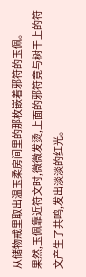从储物戒里取出温玉柔房间里的那枚嵌着邪符的玉佩。
果然,玉佩靠近符文时,微微发烫,上面的邪符竟与树干上的符文产生了共鸣,发出淡淡的红光。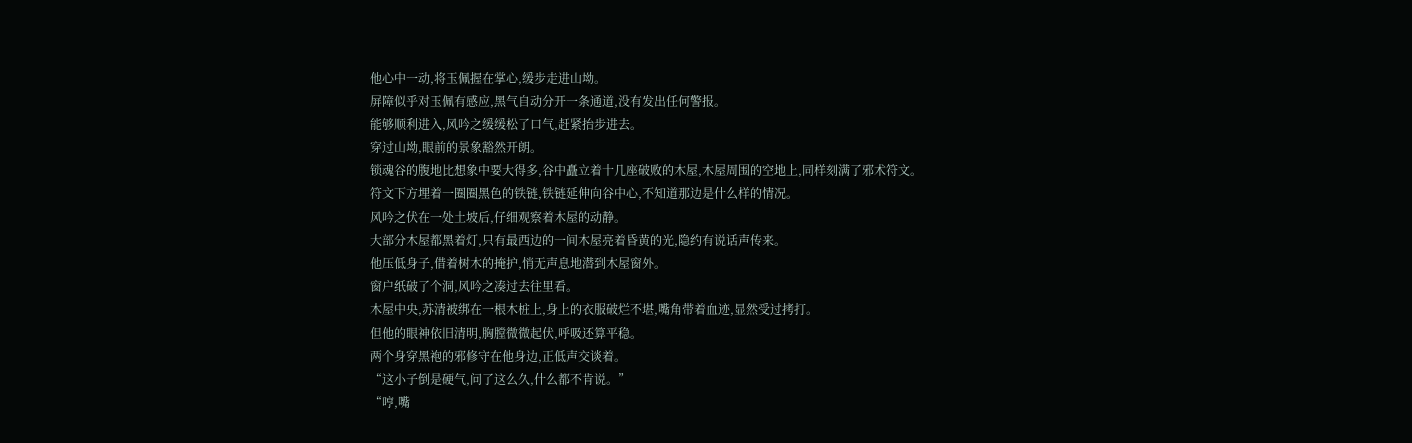他心中一动,将玉佩握在掌心,缓步走进山坳。
屏障似乎对玉佩有感应,黑气自动分开一条通道,没有发出任何警报。
能够顺利进入,风吟之缓缓松了口气,赶紧抬步进去。
穿过山坳,眼前的景象豁然开朗。
锁魂谷的腹地比想象中要大得多,谷中矗立着十几座破败的木屋,木屋周围的空地上,同样刻满了邪术符文。
符文下方埋着一圈圈黑色的铁链,铁链延伸向谷中心,不知道那边是什么样的情况。
风吟之伏在一处土坡后,仔细观察着木屋的动静。
大部分木屋都黑着灯,只有最西边的一间木屋亮着昏黄的光,隐约有说话声传来。
他压低身子,借着树木的掩护,悄无声息地潜到木屋窗外。
窗户纸破了个洞,风吟之凑过去往里看。
木屋中央,苏清被绑在一根木桩上,身上的衣服破烂不堪,嘴角带着血迹,显然受过拷打。
但他的眼神依旧清明,胸膛微微起伏,呼吸还算平稳。
两个身穿黑袍的邪修守在他身边,正低声交谈着。
“这小子倒是硬气,问了这么久,什么都不肯说。”
“哼,嘴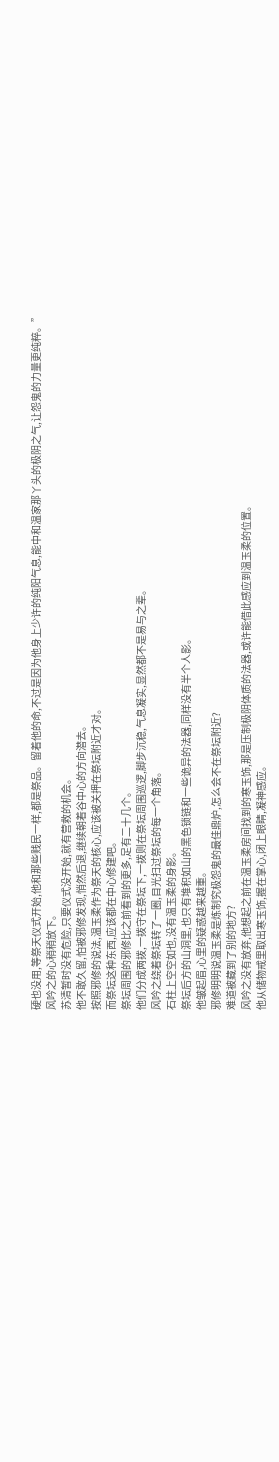硬也没用,等祭天仪式开始,他和那些贱民一样,都是祭品。留着他的命,不过是因为他身上少许的纯阳气息,能中和温家那丫头的极阴之气,让怨鬼的力量更纯粹。”
风吟之的心稍稍放下。
苏清暂时没有危险,只要仪式没开始,就有营救的机会。
他不敢久留,怕被邪修发现,悄然后退,继续朝着谷中心的方向潜去。
按照邪修的说法,温玉柔作为祭天的核心,应该被关押在祭坛附近才对。
而祭坛这种东西,应该都在中心修建吧。
祭坛周围的邪修比之前看到的更多,足有二十几个。
他们分成两拨,一拨守在祭坛下,一拨则在祭坛周围巡逻,脚步沉稳,气息凝实,显然都不是易与之辈。
风吟之绕着祭坛转了一圈,目光扫过祭坛的每一个角落。
石柱上空空如也,没有温玉柔的身影。
祭坛后方的山洞里,也只有堆积如山的黑色锁链和一些诡异的法器,同样没有半个人影。
他皱起眉,心里的疑惑越来越重。
邪修明明说温玉柔是炼制究极怨鬼的最佳鼎炉,怎么会不在祭坛附近?
难道被藏到了别的地方?
风吟之没有放弃,他想起之前在温玉柔房间找到的寒玉饰,那是压制极阴体质的法器,或许能借此感应到温玉柔的位置。
他从储物戒里取出寒玉饰,握在掌心,闭上眼睛,凝神感应。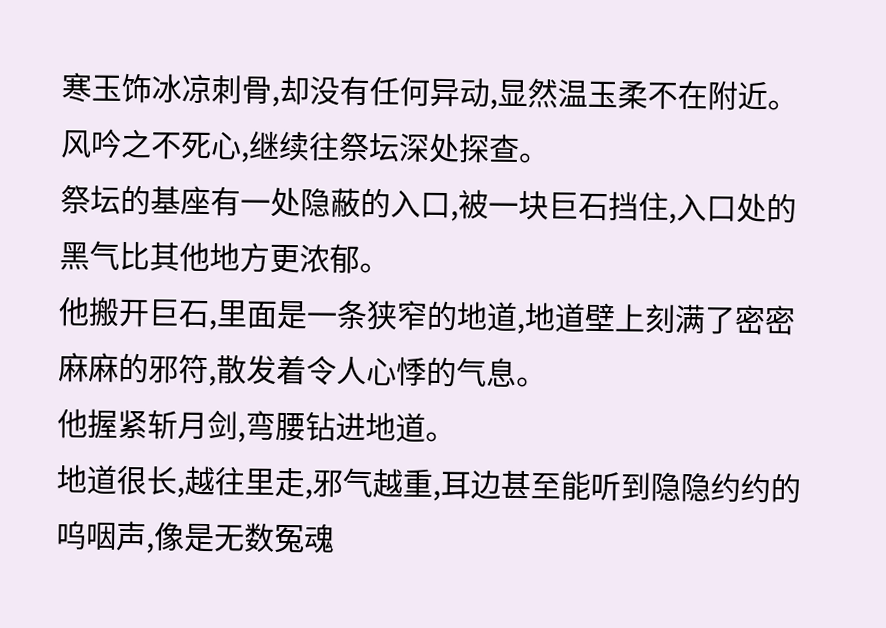寒玉饰冰凉刺骨,却没有任何异动,显然温玉柔不在附近。
风吟之不死心,继续往祭坛深处探查。
祭坛的基座有一处隐蔽的入口,被一块巨石挡住,入口处的黑气比其他地方更浓郁。
他搬开巨石,里面是一条狭窄的地道,地道壁上刻满了密密麻麻的邪符,散发着令人心悸的气息。
他握紧斩月剑,弯腰钻进地道。
地道很长,越往里走,邪气越重,耳边甚至能听到隐隐约约的呜咽声,像是无数冤魂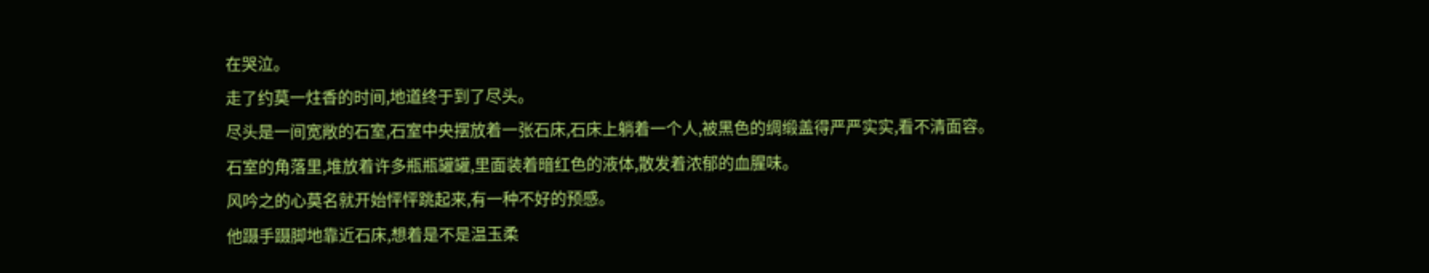在哭泣。
走了约莫一炷香的时间,地道终于到了尽头。
尽头是一间宽敞的石室,石室中央摆放着一张石床,石床上躺着一个人,被黑色的绸缎盖得严严实实,看不清面容。
石室的角落里,堆放着许多瓶瓶罐罐,里面装着暗红色的液体,散发着浓郁的血腥味。
风吟之的心莫名就开始怦怦跳起来,有一种不好的预感。
他蹑手蹑脚地靠近石床,想着是不是温玉柔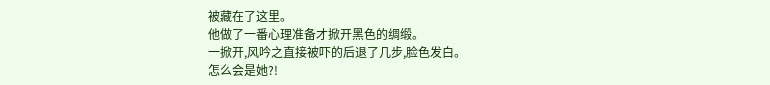被藏在了这里。
他做了一番心理准备才掀开黑色的绸缎。
一掀开,风吟之直接被吓的后退了几步,脸色发白。
怎么会是她?!